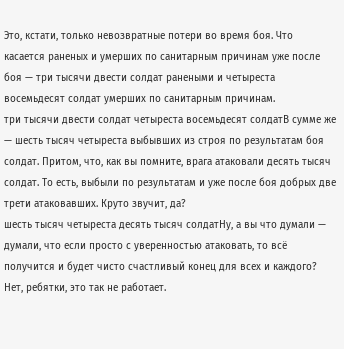Это, кстати, только невозвратные потери во время боя. Что касается раненых и умерших по санитарным причинам уже после боя — три тысячи двести солдат ранеными и четыреста восемьдесят солдат умерших по санитарным причинам.
три тысячи двести солдат четыреста восемьдесят солдатВ сумме же — шесть тысяч четыреста выбывших из строя по результатам боя солдат. Притом, что, как вы помните, врага атаковали десять тысяч солдат. То есть, выбыли по результатам и уже после боя добрых две трети атаковавших. Круто звучит, да?
шесть тысяч четыреста десять тысяч солдатНу, а вы что думали — думали, что если просто с уверенностью атаковать, то всё получится и будет чисто счастливый конец для всех и каждого? Нет, ребятки, это так не работает.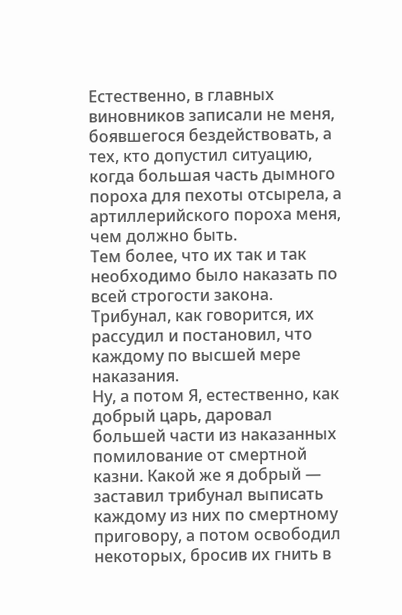Естественно, в главных виновников записали не меня, боявшегося бездействовать, а тех, кто допустил ситуацию, когда большая часть дымного пороха для пехоты отсырела, а артиллерийского пороха меня, чем должно быть.
Тем более, что их так и так необходимо было наказать по всей строгости закона. Трибунал, как говорится, их рассудил и постановил, что каждому по высшей мере наказания.
Ну, а потом Я, естественно, как добрый царь, даровал большей части из наказанных помилование от смертной казни. Какой же я добрый — заставил трибунал выписать каждому из них по смертному приговору, а потом освободил некоторых, бросив их гнить в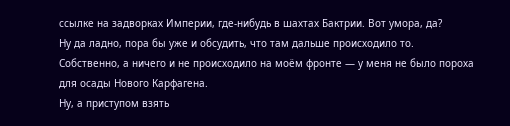ссылке на задворках Империи, где-нибудь в шахтах Бактрии. Вот умора, да?
Ну да ладно, пора бы уже и обсудить, что там дальше происходило то. Собственно, а ничего и не происходило на моём фронте — у меня не было пороха для осады Нового Карфагена.
Ну, а приступом взять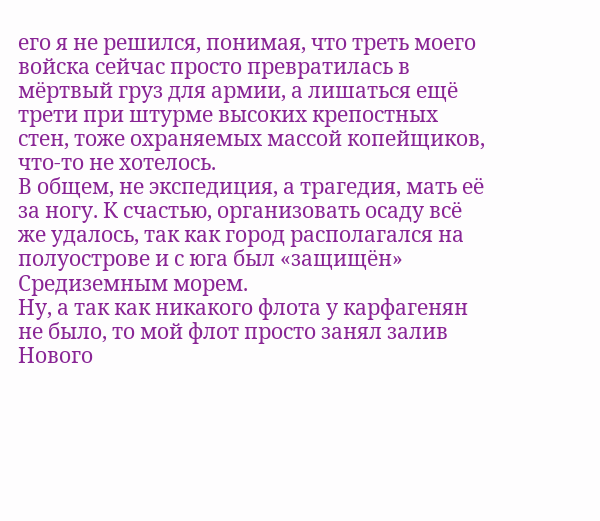его я не решился, понимая, что треть моего войска сейчас просто превратилась в мёртвый груз для армии, а лишаться ещё трети при штурме высоких крепостных стен, тоже охраняемых массой копейщиков, что-то не хотелось.
В общем, не экспедиция, а трагедия, мать её за ногу. К счастью, организовать осаду всё же удалось, так как город располагался на полуострове и с юга был «защищён» Средиземным морем.
Ну, а так как никакого флота у карфагенян не было, то мой флот просто занял залив Нового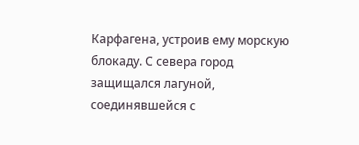Карфагена, устроив ему морскую блокаду. С севера город защищался лагуной, соединявшейся с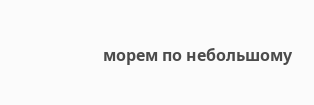морем по небольшому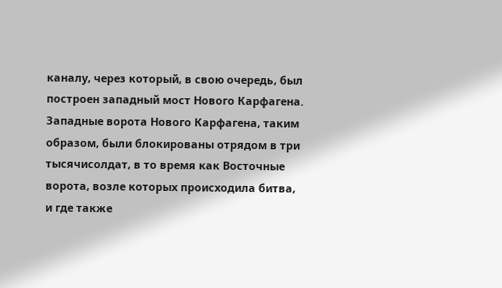каналу, через который, в свою очередь, был построен западный мост Нового Карфагена.
Западные ворота Нового Карфагена, таким образом, были блокированы отрядом в три тысячисолдат, в то время как Восточные ворота, возле которых происходила битва, и где также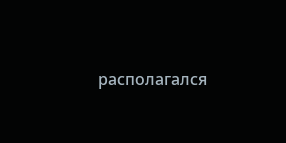располагался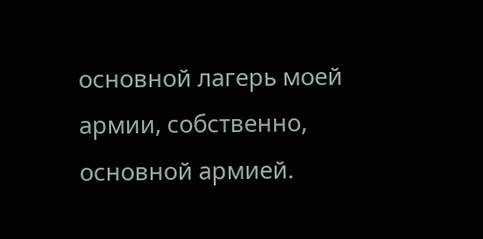основной лагерь моей армии, собственно, основной армией.